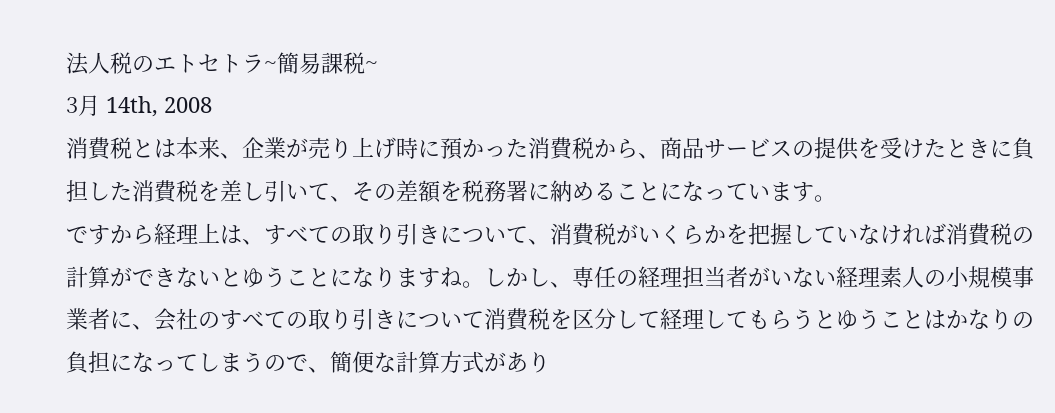法人税のエトセトラ~簡易課税~
3月 14th, 2008
消費税とは本来、企業が売り上げ時に預かった消費税から、商品サービスの提供を受けたときに負担した消費税を差し引いて、その差額を税務署に納めることになっています。
ですから経理上は、すべての取り引きについて、消費税がいくらかを把握していなければ消費税の計算ができないとゆうことになりますね。しかし、専任の経理担当者がいない経理素人の小規模事業者に、会社のすべての取り引きについて消費税を区分して経理してもらうとゆうことはかなりの負担になってしまうので、簡便な計算方式があり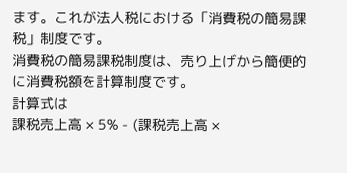ます。これが法人税における「消費税の簡易課税」制度です。
消費税の簡易課税制度は、売り上げから簡便的に消費税額を計算制度です。
計算式は
課税売上高 × 5% - (課税売上高 ×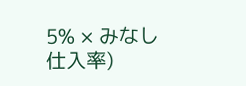5% × みなし仕入率)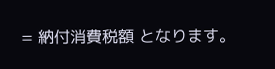= 納付消費税額 となります。